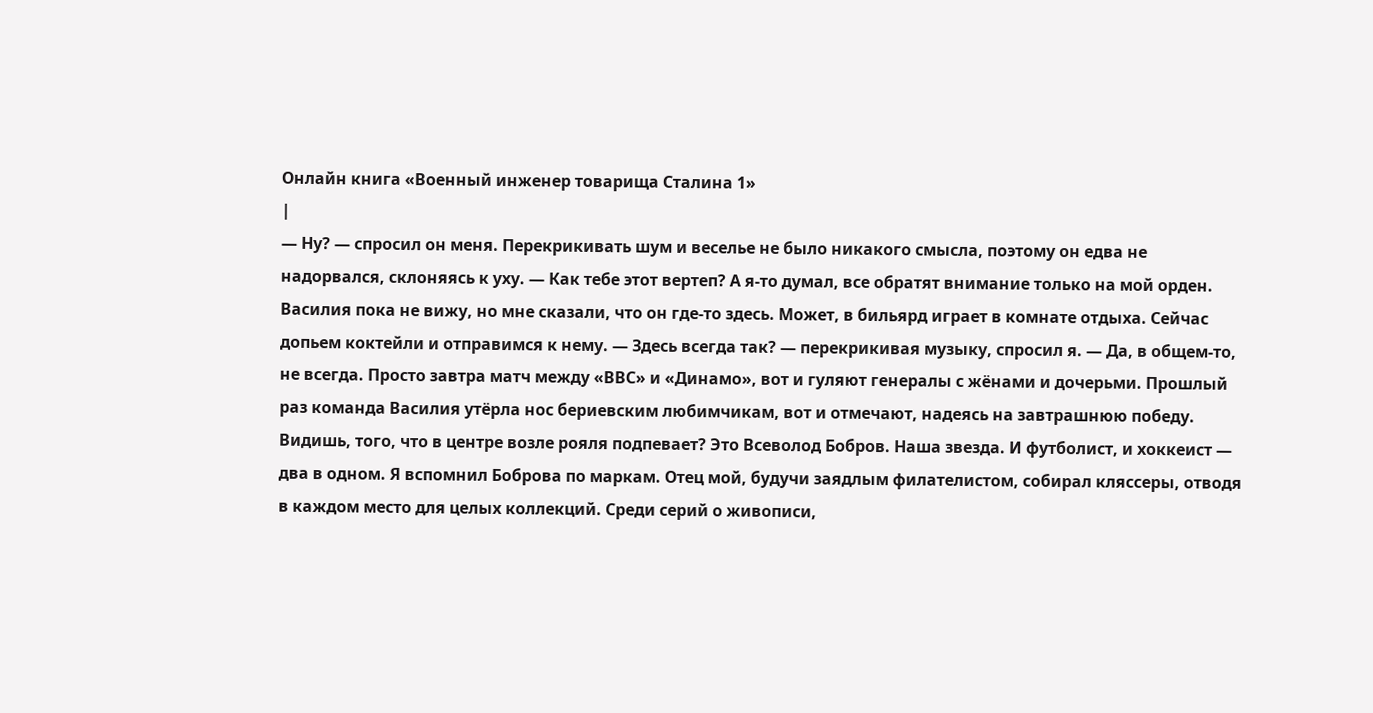Онлайн книга «Военный инженер товарища Сталина 1»
|
— Ну? — спросил он меня. Перекрикивать шум и веселье не было никакого смысла, поэтому он едва не надорвался, склоняясь к уху. — Как тебе этот вертеп? А я-то думал, все обратят внимание только на мой орден. Василия пока не вижу, но мне сказали, что он где-то здесь. Может, в бильярд играет в комнате отдыха. Сейчас допьем коктейли и отправимся к нему. — Здесь всегда так? — перекрикивая музыку, спросил я. — Да, в общем-то, не всегда. Просто завтра матч между «ВВС» и «Динамо», вот и гуляют генералы с жёнами и дочерьми. Прошлый раз команда Василия утёрла нос бериевским любимчикам, вот и отмечают, надеясь на завтрашнюю победу. Видишь, того, что в центре возле рояля подпевает? Это Всеволод Бобров. Наша звезда. И футболист, и хоккеист — два в одном. Я вспомнил Боброва по маркам. Отец мой, будучи заядлым филателистом, собирал кляссеры, отводя в каждом место для целых коллекций. Среди серий о живописи,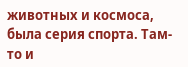животных и космоса, была серия спорта. Там-то и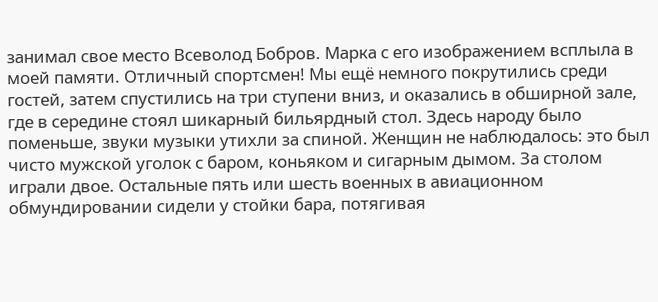занимал свое место Всеволод Бобров. Марка с его изображением всплыла в моей памяти. Отличный спортсмен! Мы ещё немного покрутились среди гостей, затем спустились на три ступени вниз, и оказались в обширной зале, где в середине стоял шикарный бильярдный стол. Здесь народу было поменьше, звуки музыки утихли за спиной. Женщин не наблюдалось: это был чисто мужской уголок с баром, коньяком и сигарным дымом. За столом играли двое. Остальные пять или шесть военных в авиационном обмундировании сидели у стойки бара, потягивая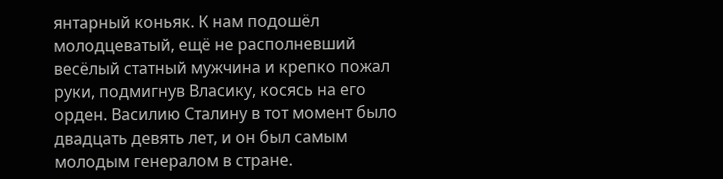янтарный коньяк. К нам подошёл молодцеватый, ещё не располневший весёлый статный мужчина и крепко пожал руки, подмигнув Власику, косясь на его орден. Василию Сталину в тот момент было двадцать девять лет, и он был самым молодым генералом в стране.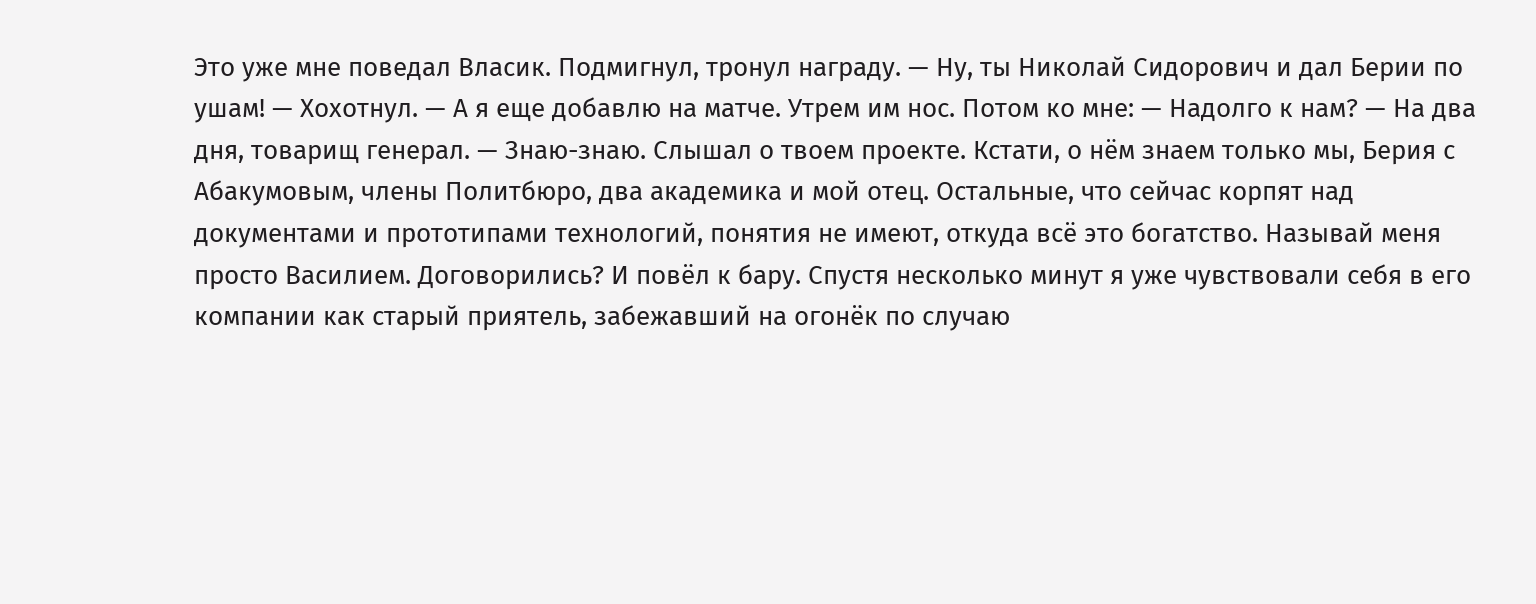Это уже мне поведал Власик. Подмигнул, тронул награду. — Ну, ты Николай Сидорович и дал Берии по ушам! — Хохотнул. — А я еще добавлю на матче. Утрем им нос. Потом ко мне: — Надолго к нам? — На два дня, товарищ генерал. — Знаю-знаю. Слышал о твоем проекте. Кстати, о нём знаем только мы, Берия с Абакумовым, члены Политбюро, два академика и мой отец. Остальные, что сейчас корпят над документами и прототипами технологий, понятия не имеют, откуда всё это богатство. Называй меня просто Василием. Договорились? И повёл к бару. Спустя несколько минут я уже чувствовали себя в его компании как старый приятель, забежавший на огонёк по случаю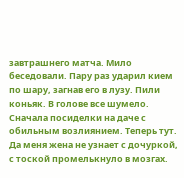завтрашнего матча. Мило беседовали. Пару раз ударил кием по шару, загнав его в лузу. Пили коньяк. В голове все шумело. Сначала посиделки на даче с обильным возлиянием. Теперь тут. Да меня жена не узнает с дочуркой, с тоской промелькнуло в мозгах.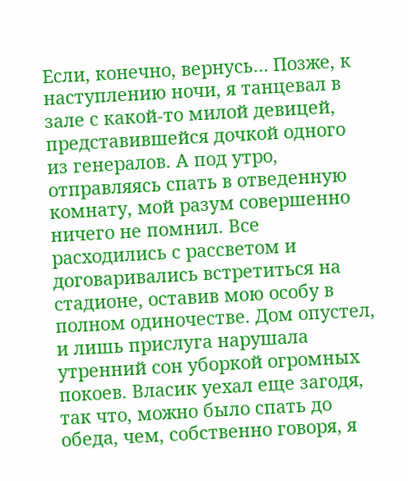Если, конечно, вернусь… Позже, к наступлению ночи, я танцевал в зале с какой-то милой девицей, представившейся дочкой одного из генералов. А под утро, отправляясь спать в отведенную комнату, мой разум совершенно ничего не помнил. Все расходились с рассветом и договаривались встретиться на стадионе, оставив мою особу в полном одиночестве. Дом опустел, и лишь прислуга нарушала утренний сон уборкой огромных покоев. Власик уехал еще загодя, так что, можно было спать до обеда, чем, собственно говоря, я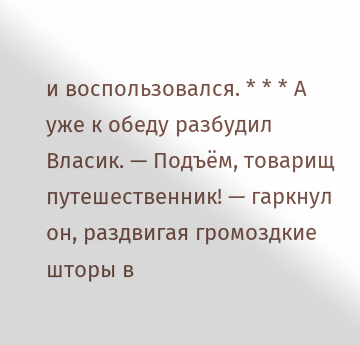и воспользовался. * * * А уже к обеду разбудил Власик. — Подъём, товарищ путешественник! — гаркнул он, раздвигая громоздкие шторы в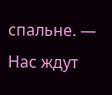спальне. — Нас ждут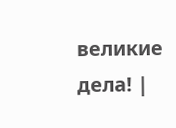великие дела! |